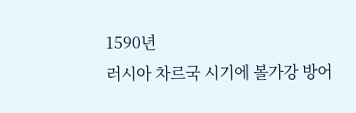1590년
러시아 차르국 시기에 볼가강 방어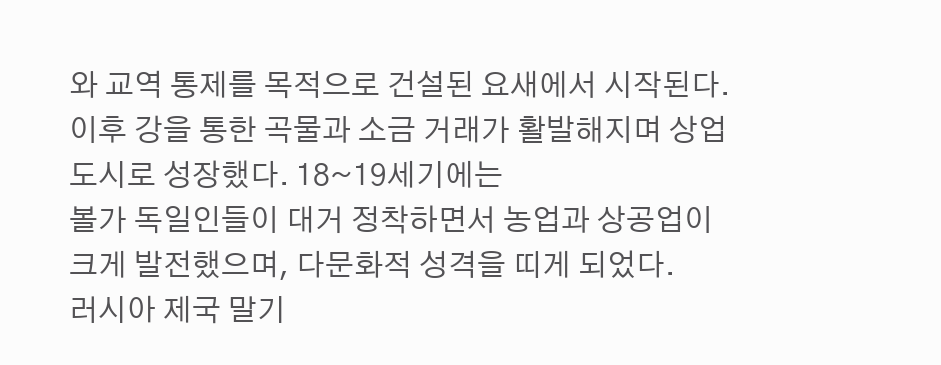와 교역 통제를 목적으로 건설된 요새에서 시작된다. 이후 강을 통한 곡물과 소금 거래가 활발해지며 상업 도시로 성장했다. 18~19세기에는
볼가 독일인들이 대거 정착하면서 농업과 상공업이 크게 발전했으며, 다문화적 성격을 띠게 되었다.
러시아 제국 말기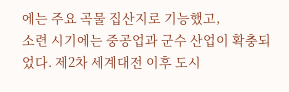에는 주요 곡물 집산지로 기능했고,
소련 시기에는 중공업과 군수 산업이 확충되었다. 제2차 세계대전 이후 도시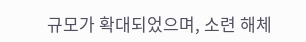규모가 확대되었으며, 소련 해체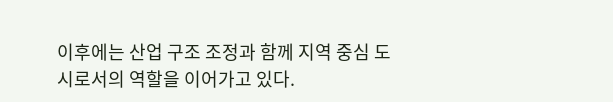이후에는 산업 구조 조정과 함께 지역 중심 도시로서의 역할을 이어가고 있다.